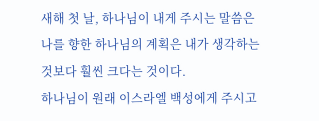새해 첫 날, 하나님이 내게 주시는 말씀은 나를 향한 하나님의 계획은 내가 생각하는 것보다 훨씬 크다는 것이다.
하나님이 원래 이스라엘 백성에게 주시고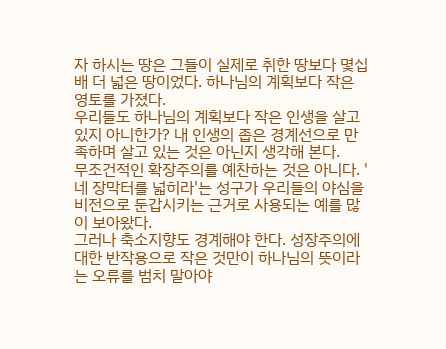자 하시는 땅은 그들이 실제로 취한 땅보다 몇십배 더 넓은 땅이었다. 하나님의 계획보다 작은 영토를 가졌다.
우리들도 하나님의 계획보다 작은 인생을 살고 있지 아니한가? 내 인생의 좁은 경계선으로 만족하며 살고 있는 것은 아닌지 생각해 본다.
무조건적인 확장주의를 예찬하는 것은 아니다. '네 장막터를 넓히라'는 성구가 우리들의 야심을 비전으로 둔갑시키는 근거로 사용되는 예를 많이 보아왔다.
그러나 축소지향도 경계해야 한다. 성장주의에 대한 반작용으로 작은 것만이 하나님의 뜻이라는 오류를 범치 말아야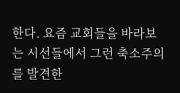한다. 요즘 교회들을 바라보는 시선들에서 그런 축소주의를 발견한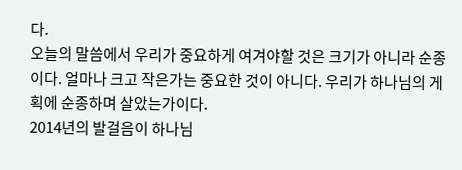다.
오늘의 말씀에서 우리가 중요하게 여겨야할 것은 크기가 아니라 순종이다. 얼마나 크고 작은가는 중요한 것이 아니다. 우리가 하나님의 게획에 순종하며 살았는가이다.
2014년의 발걸음이 하나님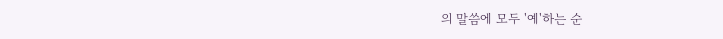의 말씀에 모두 '예'하는 순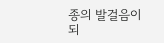종의 발걸음이 되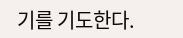기를 기도한다.